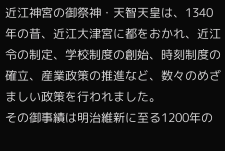近江神宮の御祭神・天智天皇は、1340年の昔、近江大津宮に都をおかれ、近江令の制定、学校制度の創始、時刻制度の確立、産業政策の推進など、数々のめざましい政策を行われました。
その御事績は明治維新に至る1200年の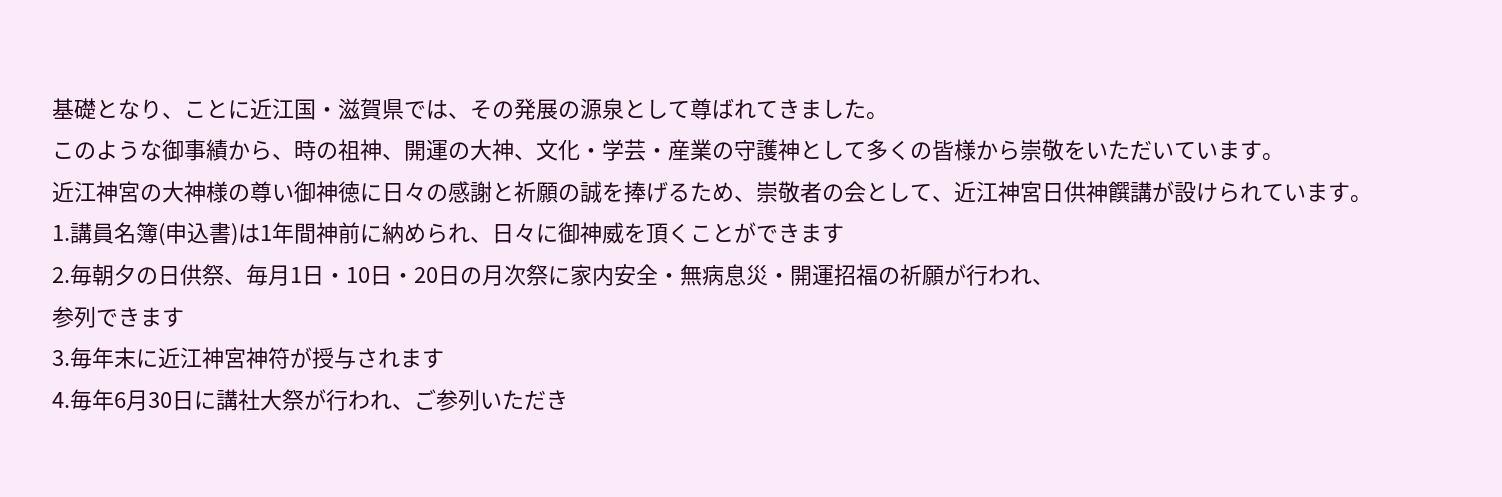基礎となり、ことに近江国・滋賀県では、その発展の源泉として尊ばれてきました。
このような御事績から、時の祖神、開運の大神、文化・学芸・産業の守護神として多くの皆様から崇敬をいただいています。
近江神宮の大神様の尊い御神徳に日々の感謝と祈願の誠を捧げるため、崇敬者の会として、近江神宮日供神饌講が設けられています。
1.講員名簿(申込書)は1年間神前に納められ、日々に御神威を頂くことができます
2.毎朝夕の日供祭、毎月1日・10日・20日の月次祭に家内安全・無病息災・開運招福の祈願が行われ、
参列できます
3.毎年末に近江神宮神符が授与されます
4.毎年6月30日に講社大祭が行われ、ご参列いただき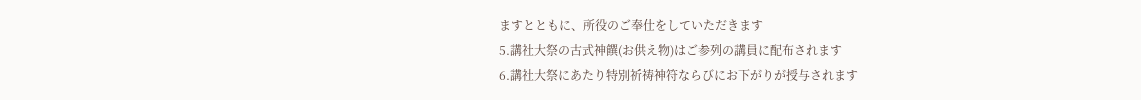ますとともに、所役のご奉仕をしていただきます
5.講社大祭の古式神饌(お供え物)はご参列の講員に配布されます
6.講社大祭にあたり特別祈祷神符ならびにお下がりが授与されます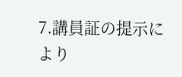7.講員証の提示により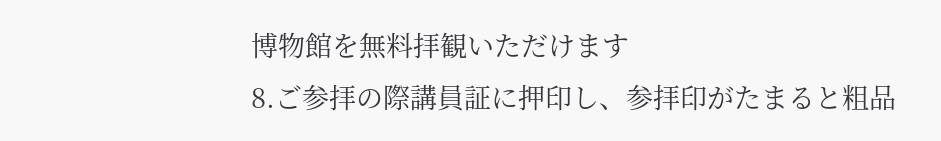博物館を無料拝観いただけます
8.ご参拝の際講員証に押印し、参拝印がたまると粗品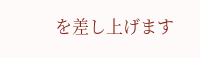を差し上げます